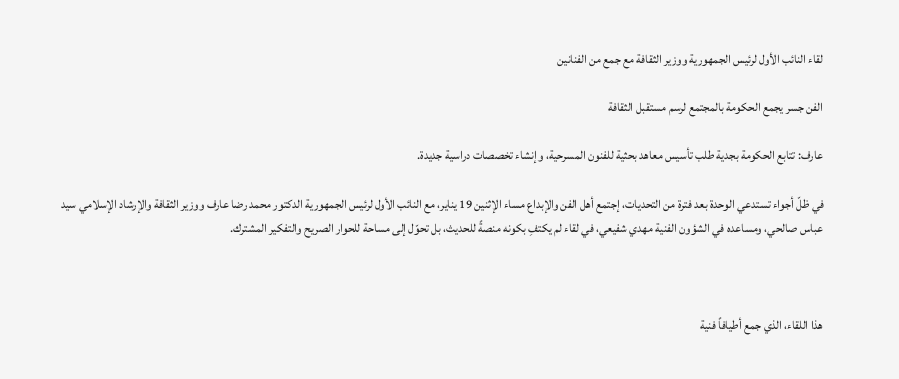لقاء النائب الأول لرئيس الجمهورية ووزير الثقافة مع جمع من الفنانين

الفن جسر يجمع الحكومة بالمجتمع لرسم مستقبل الثقافة

عارف: تتابع الحكومة بجدية طلب تأسيس معاهد بحثية للفنون المسرحية، وإنشاء تخصصات دراسية جديدة.

في ظلّ أجواء تستدعي الوحدة بعد فترة من التحديات، إجتمع أهل الفن والإبداع مساء الإثنين 19 يناير، مع النائب الأول لرئيس الجمهورية الدكتور محمد رضا عارف ووزير الثقافة والإرشاد الإسلامي سيد عباس صالحي، ومساعده في الشؤون الفنية مهدي شفيعي، في لقاء لم يكتفِ بكونه منصةً للحديث، بل تحوّل إلى مساحة للحوار الصريح والتفكير المشترك.



هذا اللقاء، الذي جمع أطيافاً فنية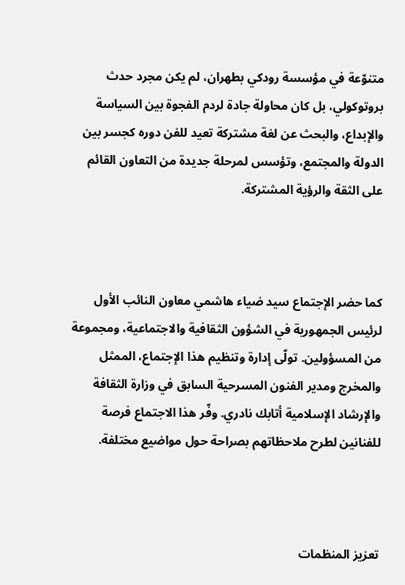متنوّعة في مؤسسة رودكي بطهران، لم يكن مجرد حدث بروتوكولي، بل كان محاولة جادة لردم الفجوة بين السياسة والإبداع، والبحث عن لغة مشتركة تعيد للفن دوره كجسر بين الدولة والمجتمع، وتؤسس لمرحلة جديدة من التعاون القائم على الثقة والرؤية المشتركة.



كما حضر الإجتماع سيد ضياء هاشمي معاون النائب الأول لرئيس الجمهورية في الشؤون الثقافية والاجتماعية، ومجموعة من المسؤولين. تولّى إدارة وتنظيم هذا الإجتماع، الممثل والمخرج ومدير الفنون المسرحية السابق في وزارة الثقافة والإرشاد الإسلامية أتابك نادري. وفّر هذا الاجتماع فرصة للفنانين لطرح ملاحظاتهم بصراحة حول مواضيع مختلفة.



تعزيز المنظمات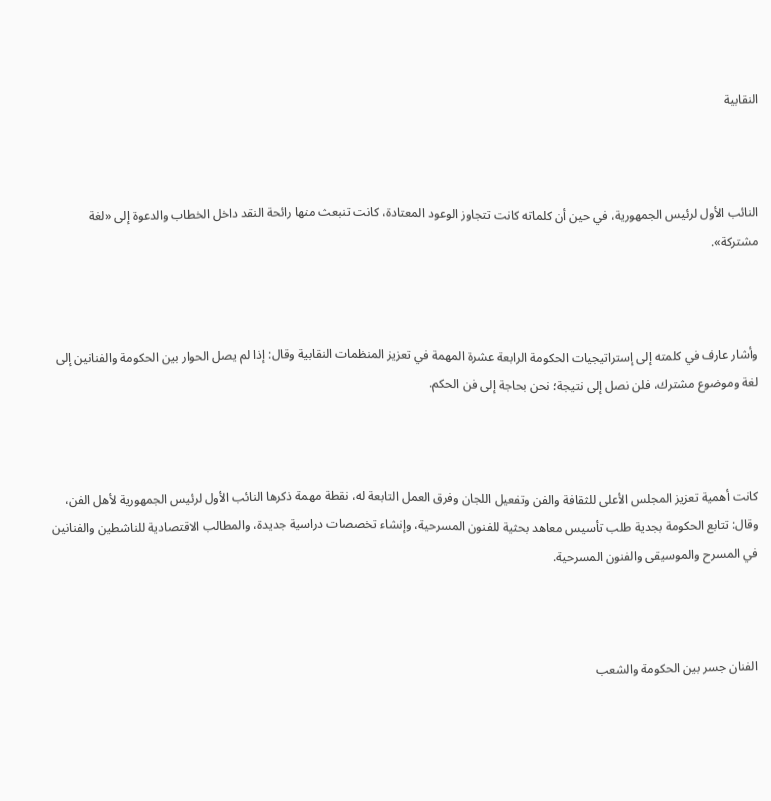النقابية



النائب الأول لرئيس الجمهورية، في حين أن كلماته كانت تتجاوز الوعود المعتادة، كانت تنبعث منها رائحة النقد داخل الخطاب والدعوة إلى «لغة مشتركة».



وأشار عارف في كلمته إلى إستراتيجيات الحكومة الرابعة عشرة المهمة في تعزيز المنظمات النقابية وقال: إذا لم يصل الحوار بين الحكومة والفنانين إلى لغة وموضوع مشترك، فلن نصل إلى نتيجة؛ نحن بحاجة إلى فن الحكم.



كانت أهمية تعزيز المجلس الأعلى للثقافة والفن وتفعيل اللجان وفرق العمل التابعة له، نقطة مهمة ذكرها النائب الأول لرئيس الجمهورية لأهل الفن، وقال: تتابع الحكومة بجدية طلب تأسيس معاهد بحثية للفنون المسرحية، وإنشاء تخصصات دراسية جديدة، والمطالب الاقتصادية للناشطين والفنانين في المسرح والموسيقى والفنون المسرحية.



الفنان جسر بين الحكومة والشعب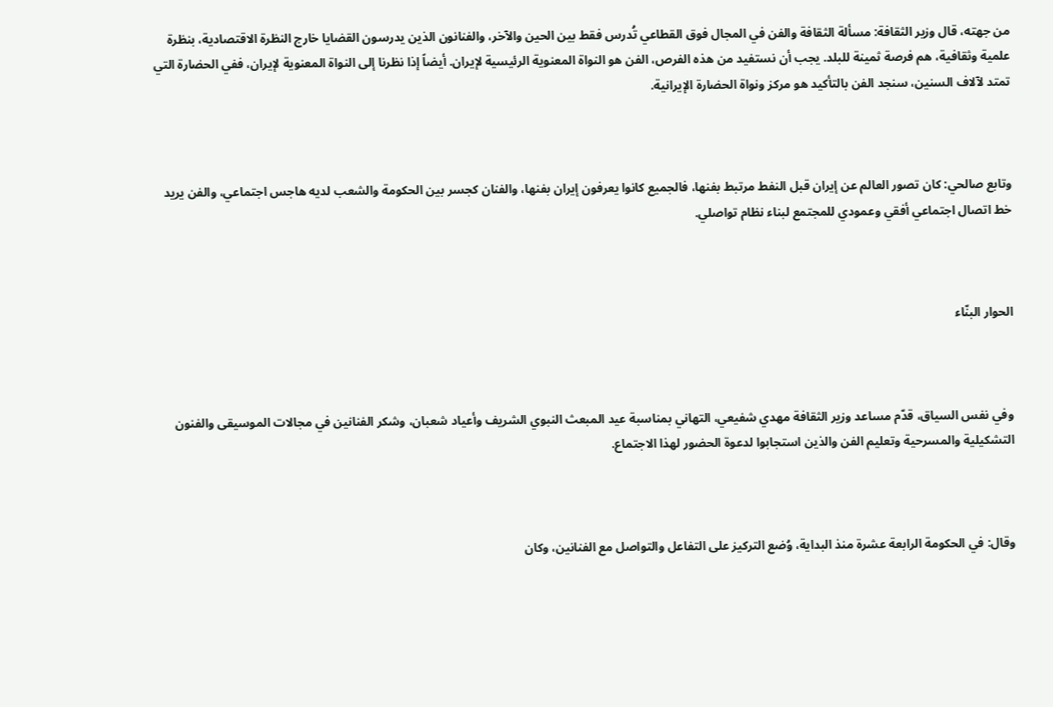من جهته، قال وزير الثقافة: مسألة الثقافة والفن في المجال فوق القطاعي تُدرس فقط بين الحين والآخر، والفنانون الذين يدرسون القضايا خارج النظرة الاقتصادية، بنظرة علمية وثقافية، هم فرصة ثمينة للبلد. يجب أن نستفيد من هذه الفرص، الفن هو النواة المعنوية الرئيسية لإيران. أيضاً إذا نظرنا إلى النواة المعنوية لإيران، ففي الحضارة التي تمتد لآلاف السنين، سنجد الفن بالتأكيد هو مركز ونواة الحضارة الإيرانية.



وتابع صالحي: كان تصور العالم عن إيران قبل النفط مرتبط بفنها، فالجميع كانوا يعرفون إيران بفنها، والفنان كجسر بين الحكومة والشعب لديه هاجس اجتماعي، والفن يريد خط اتصال اجتماعي أفقي وعمودي للمجتمع لبناء نظام تواصلي.



الحوار البنّاء



وفي نفس السياق، قدّم مساعد وزير الثقافة مهدي شفيعي، التهاني بمناسبة عيد المبعث النبوي الشريف وأعياد شعبان، وشكر الفنانين في مجالات الموسيقى والفنون التشكيلية والمسرحية وتعليم الفن والذين استجابوا لدعوة الحضور لهذا الاجتماع.



وقال: في الحكومة الرابعة عشرة منذ البداية، وُضع التركيز على التفاعل والتواصل مع الفنانين، وكان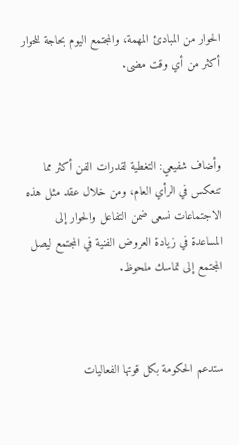الحوار من المبادئ المهمة، والمجتمع اليوم بحاجة للحوار أكثر من أي وقت مضى.



وأضاف شفيعي: التغطية لقدرات الفن أكثر مما تنعكس في الرأي العام، ومن خلال عقد مثل هذه الاجتماعات نسعى ضمن التفاعل والحوار إلى المساعدة في زيادة العروض الفنية في المجتمع ليصل المجتمع إلى تماسك ملحوظ.



ستدعم الحكومة بكل قوتها الفعاليات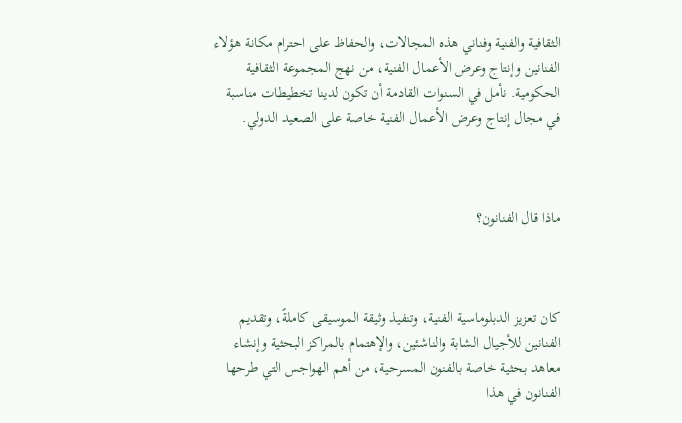الثقافية والفنية وفناني هذه المجالات، والحفاظ على احترام مكانة هؤلاء الفنانين وإنتاج وعرض الأعمال الفنية، من نهج المجموعة الثقافية الحكومية. نأمل في السنوات القادمة أن تكون لدينا تخطيطات مناسبة في مجال إنتاج وعرض الأعمال الفنية خاصة على الصعيد الدولي.



ماذا قال الفنانون؟



كان تعزيز الدبلوماسية الفنية، وتنفيذ وثيقة الموسيقى كاملةً، وتقديم الفنانين للأجيال الشابة والناشئين، والإهتمام بالمراكز البحثية وإنشاء معاهد بحثية خاصة بالفنون المسرحية، من أهم الهواجس التي طرحها الفنانون في هذا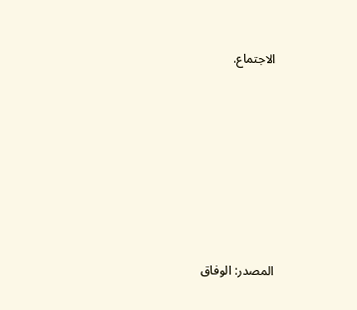الاجتماع.







المصدر: الوفاق